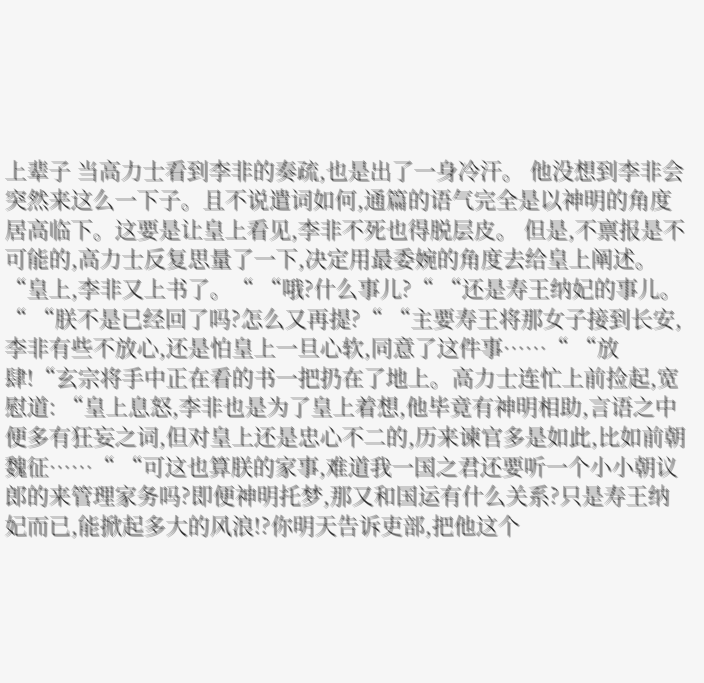上辈子 当高力士看到李非的奏疏,也是出了一身冷汗。 他没想到李非会突然来这么一下子。且不说遣词如何,通篇的语气完全是以神明的角度居高临下。这要是让皇上看见,李非不死也得脱层皮。 但是,不禀报是不可能的,高力士反复思量了一下,决定用最委婉的角度去给皇上阐述。 “皇上,李非又上书了。“ “哦?什么事儿?“ “还是寿王纳妃的事儿。“ “朕不是已经回了吗?怎么又再提?“ “主要寿王将那女子接到长安,李非有些不放心,还是怕皇上一旦心软,同意了这件事……“ “放肆!“玄宗将手中正在看的书一把扔在了地上。高力士连忙上前捡起,宽慰道: “皇上息怒,李非也是为了皇上着想,他毕竟有神明相助,言语之中便多有狂妄之词,但对皇上还是忠心不二的,历来谏官多是如此,比如前朝魏征……“ “可这也算朕的家事,难道我一国之君还要听一个小小朝议郎的来管理家务吗?即便神明托梦,那又和国运有什么关系?只是寿王纳妃而已,能掀起多大的风浪!?你明天告诉吏部,把他这个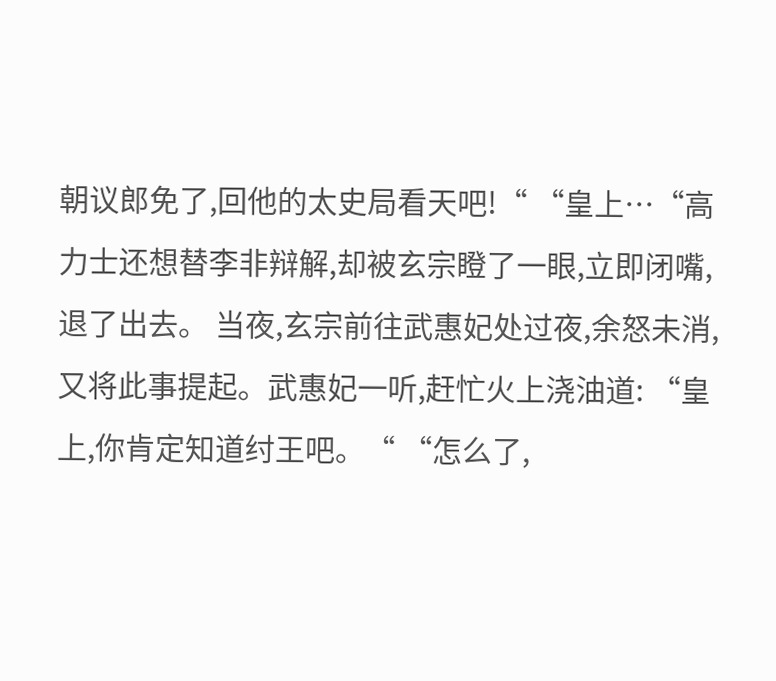朝议郎免了,回他的太史局看天吧!“ “皇上…“高力士还想替李非辩解,却被玄宗瞪了一眼,立即闭嘴,退了出去。 当夜,玄宗前往武惠妃处过夜,余怒未消,又将此事提起。武惠妃一听,赶忙火上浇油道: “皇上,你肯定知道纣王吧。“ “怎么了,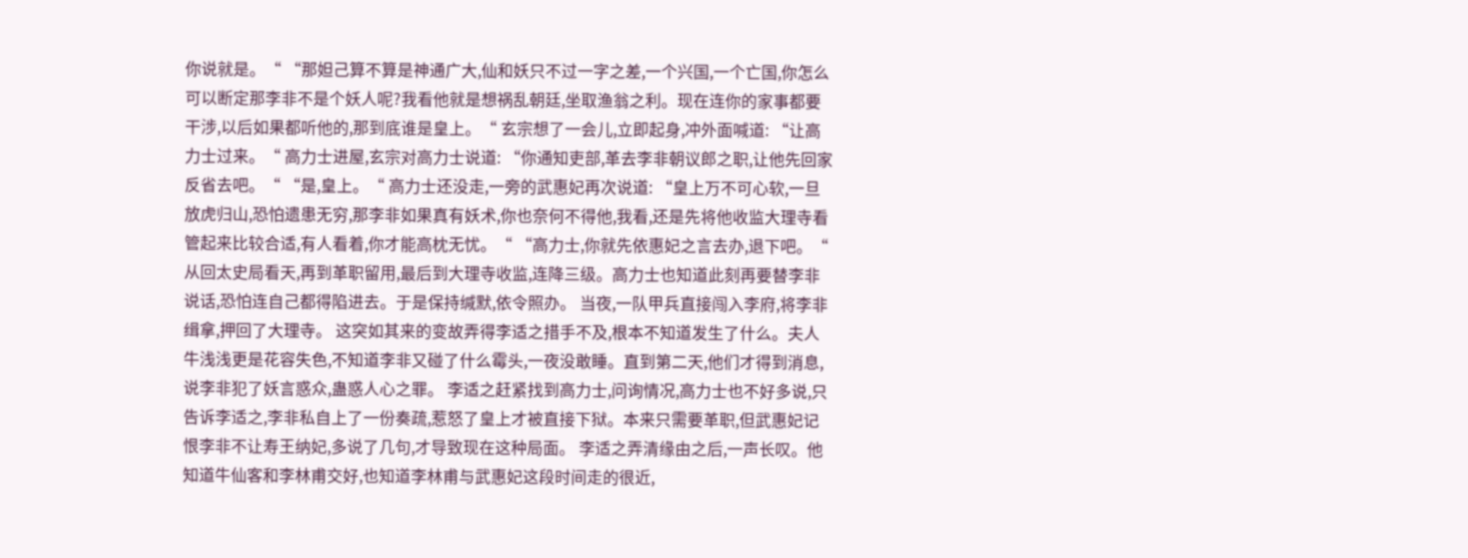你说就是。“ “那妲己算不算是神通广大,仙和妖只不过一字之差,一个兴国,一个亡国,你怎么可以断定那李非不是个妖人呢?我看他就是想祸乱朝廷,坐取渔翁之利。现在连你的家事都要干涉,以后如果都听他的,那到底谁是皇上。“ 玄宗想了一会儿,立即起身,冲外面喊道: “让高力士过来。“ 高力士进屋,玄宗对高力士说道: “你通知吏部,革去李非朝议郎之职,让他先回家反省去吧。“ “是,皇上。“ 高力士还没走,一旁的武惠妃再次说道: “皇上万不可心软,一旦放虎归山,恐怕遗患无穷,那李非如果真有妖术,你也奈何不得他,我看,还是先将他收监大理寺看管起来比较合适,有人看着,你才能高枕无忧。“ “高力士,你就先依惠妃之言去办,退下吧。“ 从回太史局看天,再到革职留用,最后到大理寺收监,连降三级。高力士也知道此刻再要替李非说话,恐怕连自己都得陷进去。于是保持缄默,依令照办。 当夜,一队甲兵直接闯入李府,将李非缉拿,押回了大理寺。 这突如其来的变故弄得李适之措手不及,根本不知道发生了什么。夫人牛浅浅更是花容失色,不知道李非又碰了什么霉头,一夜没敢睡。直到第二天,他们才得到消息,说李非犯了妖言惑众,蛊惑人心之罪。 李适之赶紧找到高力士,问询情况,高力士也不好多说,只告诉李适之,李非私自上了一份奏疏,惹怒了皇上才被直接下狱。本来只需要革职,但武惠妃记恨李非不让寿王纳妃,多说了几句,才导致现在这种局面。 李适之弄清缘由之后,一声长叹。他知道牛仙客和李林甫交好,也知道李林甫与武惠妃这段时间走的很近,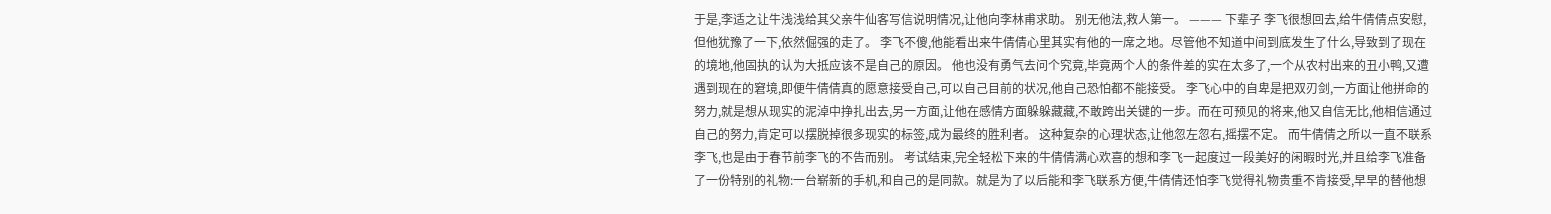于是,李适之让牛浅浅给其父亲牛仙客写信说明情况,让他向李林甫求助。 别无他法,救人第一。 ——— 下辈子 李飞很想回去,给牛倩倩点安慰,但他犹豫了一下,依然倔强的走了。 李飞不傻,他能看出来牛倩倩心里其实有他的一席之地。尽管他不知道中间到底发生了什么,导致到了现在的境地,他固执的认为大抵应该不是自己的原因。 他也没有勇气去问个究竟,毕竟两个人的条件差的实在太多了,一个从农村出来的丑小鸭,又遭遇到现在的窘境,即便牛倩倩真的愿意接受自己,可以自己目前的状况,他自己恐怕都不能接受。 李飞心中的自卑是把双刃剑,一方面让他拼命的努力,就是想从现实的泥淖中挣扎出去,另一方面,让他在感情方面躲躲藏藏,不敢跨出关键的一步。而在可预见的将来,他又自信无比,他相信通过自己的努力,肯定可以摆脱掉很多现实的标签,成为最终的胜利者。 这种复杂的心理状态,让他忽左忽右,摇摆不定。 而牛倩倩之所以一直不联系李飞,也是由于春节前李飞的不告而别。 考试结束,完全轻松下来的牛倩倩满心欢喜的想和李飞一起度过一段美好的闲暇时光,并且给李飞准备了一份特别的礼物:一台崭新的手机,和自己的是同款。就是为了以后能和李飞联系方便,牛倩倩还怕李飞觉得礼物贵重不肯接受,早早的替他想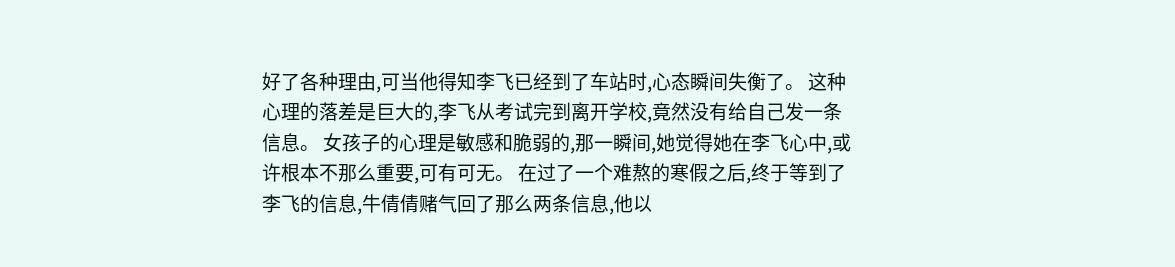好了各种理由,可当他得知李飞已经到了车站时,心态瞬间失衡了。 这种心理的落差是巨大的,李飞从考试完到离开学校,竟然没有给自己发一条信息。 女孩子的心理是敏感和脆弱的,那一瞬间,她觉得她在李飞心中,或许根本不那么重要,可有可无。 在过了一个难熬的寒假之后,终于等到了李飞的信息,牛倩倩赌气回了那么两条信息,他以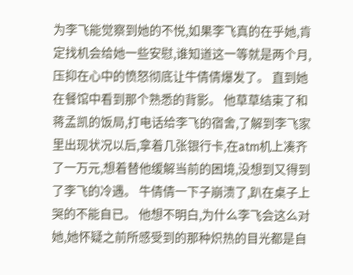为李飞能觉察到她的不悦,如果李飞真的在乎她,肯定找机会给她一些安慰,谁知道这一等就是两个月,压抑在心中的愤怒彻底让牛倩倩爆发了。 直到她在餐馆中看到那个熟悉的背影。 他草草结束了和蒋孟凯的饭局,打电话给李飞的宿舍,了解到李飞家里出现状况以后,拿着几张银行卡,在atm机上凑齐了一万元,想着替他缓解当前的困境,没想到又得到了李飞的冷遇。 牛倩倩一下子崩溃了,趴在桌子上哭的不能自已。 他想不明白,为什么李飞会这么对她,她怀疑之前所感受到的那种炽热的目光都是自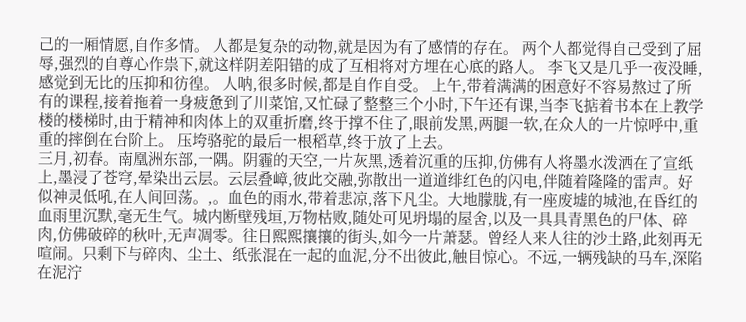己的一厢情愿,自作多情。 人都是复杂的动物,就是因为有了感情的存在。 两个人都觉得自己受到了屈辱,强烈的自尊心作祟下,就这样阴差阳错的成了互相将对方埋在心底的路人。 李飞又是几乎一夜没睡,感觉到无比的压抑和彷徨。 人呐,很多时候,都是自作自受。 上午,带着满满的困意好不容易熬过了所有的课程,接着拖着一身疲惫到了川菜馆,又忙碌了整整三个小时,下午还有课,当李飞掂着书本在上教学楼的楼梯时,由于精神和肉体上的双重折磨,终于撑不住了,眼前发黑,两腿一软,在众人的一片惊呼中,重重的摔倒在台阶上。 压垮骆驼的最后一根稻草,终于放了上去。
三月,初春。南凰洲东部,一隅。阴霾的天空,一片灰黑,透着沉重的压抑,仿佛有人将墨水泼洒在了宣纸上,墨浸了苍穹,晕染出云层。云层叠嶂,彼此交融,弥散出一道道绯红色的闪电,伴随着隆隆的雷声。好似神灵低吼,在人间回荡。,。血色的雨水,带着悲凉,落下凡尘。大地朦胧,有一座废墟的城池,在昏红的血雨里沉默,毫无生气。城内断壁残垣,万物枯败,随处可见坍塌的屋舍,以及一具具青黑色的尸体、碎肉,仿佛破碎的秋叶,无声凋零。往日熙熙攘攘的街头,如今一片萧瑟。曾经人来人往的沙土路,此刻再无喧闹。只剩下与碎肉、尘土、纸张混在一起的血泥,分不出彼此,触目惊心。不远,一辆残缺的马车,深陷在泥泞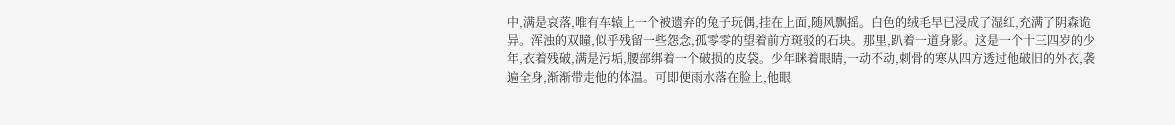中,满是哀落,唯有车辕上一个被遗弃的兔子玩偶,挂在上面,随风飘摇。白色的绒毛早已浸成了湿红,充满了阴森诡异。浑浊的双瞳,似乎残留一些怨念,孤零零的望着前方斑驳的石块。那里,趴着一道身影。这是一个十三四岁的少年,衣着残破,满是污垢,腰部绑着一个破损的皮袋。少年眯着眼睛,一动不动,刺骨的寒从四方透过他破旧的外衣,袭遍全身,渐渐带走他的体温。可即便雨水落在脸上,他眼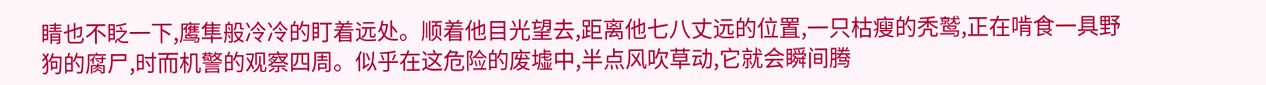睛也不眨一下,鹰隼般冷冷的盯着远处。顺着他目光望去,距离他七八丈远的位置,一只枯瘦的秃鹫,正在啃食一具野狗的腐尸,时而机警的观察四周。似乎在这危险的废墟中,半点风吹草动,它就会瞬间腾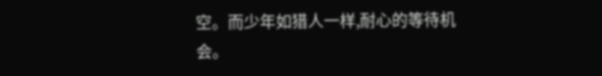空。而少年如猎人一样,耐心的等待机会。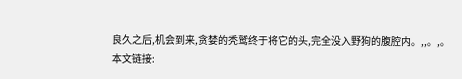良久之后,机会到来,贪婪的秃鹫终于将它的头,完全没入野狗的腹腔内。,,。,。
本文链接: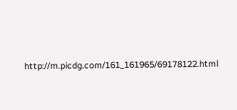http://m.picdg.com/161_161965/69178122.html